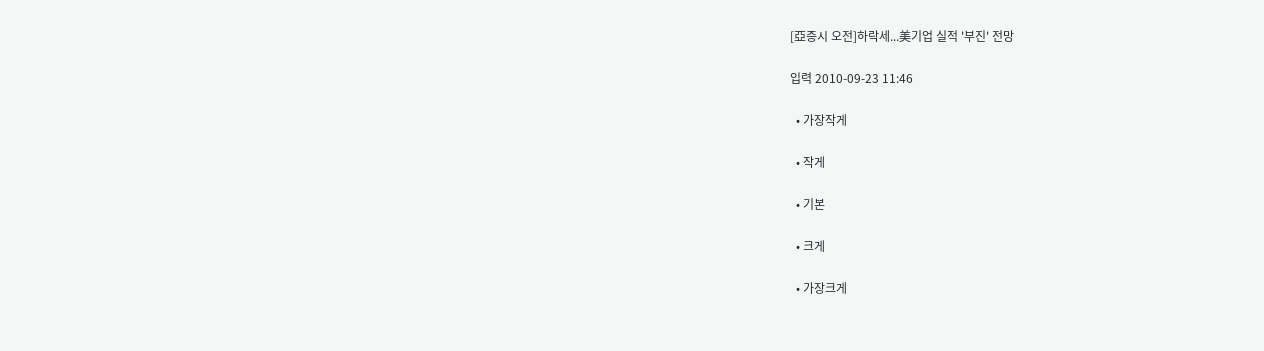[亞증시 오전]하락세...美기업 실적 '부진' 전망

입력 2010-09-23 11:46

  • 가장작게

  • 작게

  • 기본

  • 크게

  • 가장크게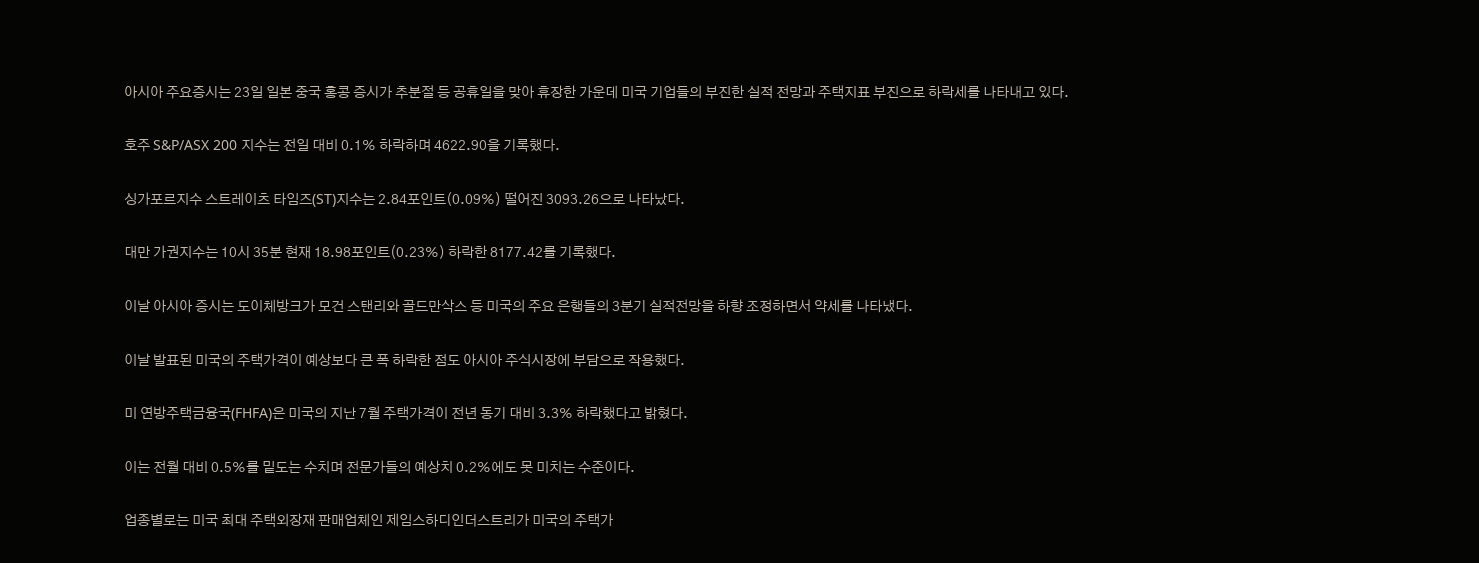아시아 주요증시는 23일 일본 중국 홍콩 증시가 추분절 등 공휴일을 맞아 휴장한 가운데 미국 기업들의 부진한 실적 전망과 주택지표 부진으로 하락세를 나타내고 있다.

호주 S&P/ASX 200 지수는 전일 대비 0.1% 하락하며 4622.90을 기록했다.

싱가포르지수 스트레이츠 타임즈(ST)지수는 2.84포인트(0.09%) 떨어진 3093.26으로 나타났다.

대만 가권지수는 10시 35분 현재 18.98포인트(0.23%) 하락한 8177.42를 기록했다.

이날 아시아 증시는 도이체방크가 모건 스탠리와 골드만삭스 등 미국의 주요 은행들의 3분기 실적전망을 하향 조정하면서 약세를 나타냈다.

이날 발표된 미국의 주택가격이 예상보다 큰 폭 하락한 점도 아시아 주식시장에 부담으로 작용했다.

미 연방주택금융국(FHFA)은 미국의 지난 7월 주택가격이 전년 동기 대비 3.3% 하락했다고 밝혔다.

이는 전월 대비 0.5%를 밑도는 수치며 전문가들의 예상치 0.2%에도 못 미치는 수준이다.

업종별로는 미국 최대 주택외장재 판매업체인 제임스하디인더스트리가 미국의 주택가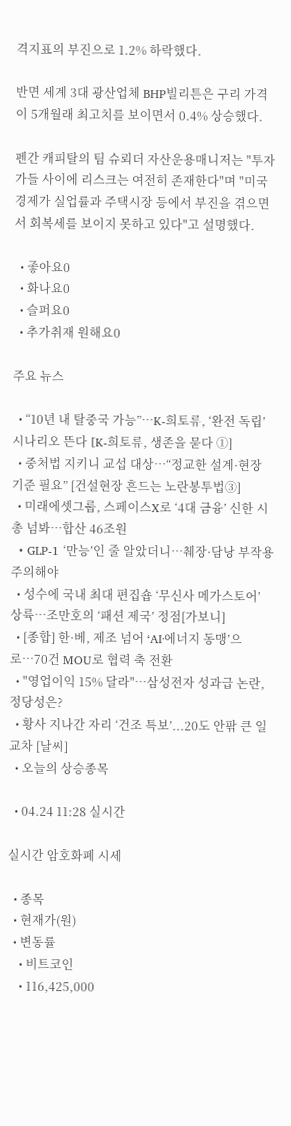격지표의 부진으로 1.2% 하락했다.

반면 세계 3대 광산업체 BHP빌리튼은 구리 가격이 5개월래 최고치를 보이면서 0.4% 상승했다.

펜간 캐피탈의 팀 슈뢰더 자산운용매니저는 "투자가들 사이에 리스크는 여전히 존재한다"며 "미국 경제가 실업률과 주택시장 등에서 부진을 겪으면서 회복세를 보이지 못하고 있다"고 설명했다.

  • 좋아요0
  • 화나요0
  • 슬퍼요0
  • 추가취재 원해요0

주요 뉴스

  • “10년 내 탈중국 가능”…K-희토류, ‘완전 독립’ 시나리오 뜬다 [K-희토류, 생존을 묻다 ①]
  • 중처법 지키니 교섭 대상⋯“정교한 설계·현장 기준 필요” [건설현장 흔드는 노란봉투법③]
  • 미래에셋그룹, 스페이스X로 ‘4대 금융’ 신한 시총 넘봐⋯합산 46조원
  • GLP-1 ‘만능’인 줄 알았더니…췌장·담낭 부작용 주의해야
  • 성수에 국내 최대 편집숍 ‘무신사 메가스토어’ 상륙…조만호의 ‘패션 제국’ 정점[가보니]
  • [종합] 한·베, 제조 넘어 ‘AI·에너지 동맹’으로…70건 MOU로 협력 축 전환
  • "영업이익 15% 달라"…삼성전자 성과급 논란, 정당성은?
  • 황사 지나간 자리 ‘건조 특보’...20도 안팎 큰 일교차 [날씨]
  • 오늘의 상승종목

  • 04.24 11:28 실시간

실시간 암호화폐 시세

  • 종목
  • 현재가(원)
  • 변동률
    • 비트코인
    • 116,425,000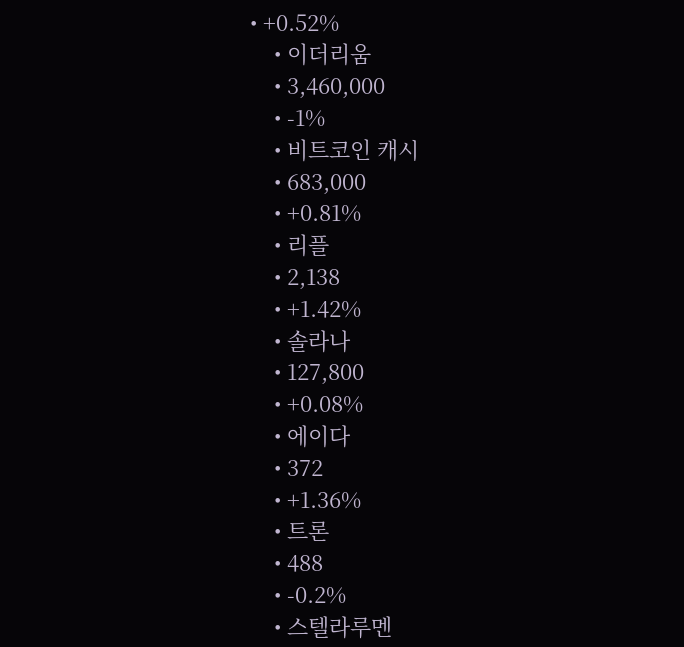• +0.52%
    • 이더리움
    • 3,460,000
    • -1%
    • 비트코인 캐시
    • 683,000
    • +0.81%
    • 리플
    • 2,138
    • +1.42%
    • 솔라나
    • 127,800
    • +0.08%
    • 에이다
    • 372
    • +1.36%
    • 트론
    • 488
    • -0.2%
    • 스텔라루멘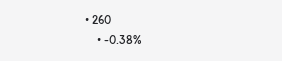• 260
    • -0.38%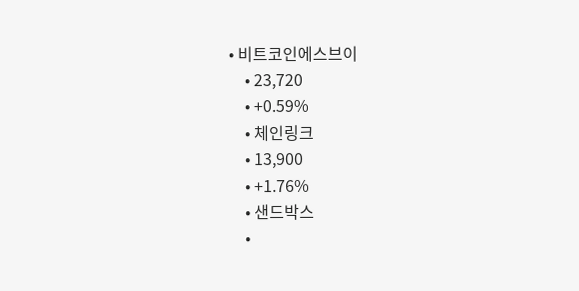• 비트코인에스브이
    • 23,720
    • +0.59%
    • 체인링크
    • 13,900
    • +1.76%
    • 샌드박스
    •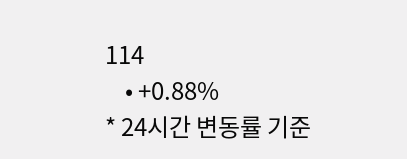114
    • +0.88%
* 24시간 변동률 기준